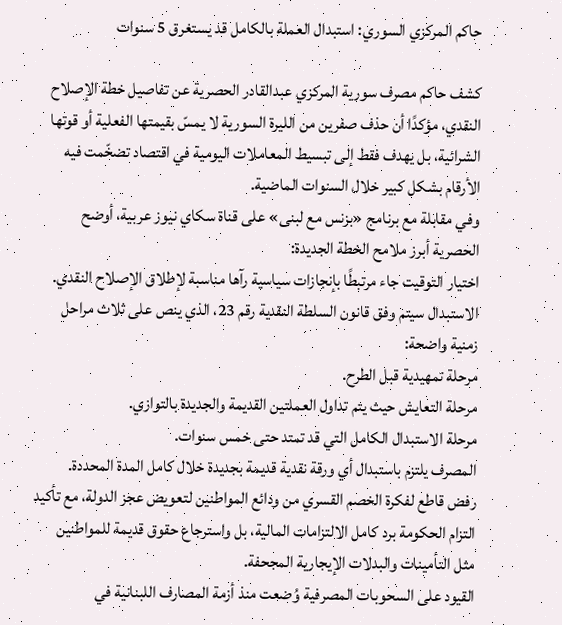حاكم المركزي السوري: استبدال العملة بالكامل قد يستغرق 5 سنوات

كشف حاكم مصرف سورية المركزي عبدالقادر الحصرية عن تفاصيل خطة الإصلاح النقدي، مؤكدًا أن حذف صفرين من الليرة السورية لا يمسّ بقيمتها الفعلية أو قوتها الشرائية، بل يهدف فقط إلى تبسيط المعاملات اليومية في اقتصاد تضخّمت فيه الأرقام بشكل كبير خلال السنوات الماضية.
وفي مقابلة مع برنامج «بزنس مع لبنى» على قناة سكاي نيوز عربية، أوضح الحصرية أبرز ملامح الخطة الجديدة:
اختيار التوقيت جاء مرتبطًا بإنجازات سياسية رآها مناسبة لإطلاق الإصلاح النقدي.
الاستبدال سيتم وفق قانون السلطة النقدية رقم 23، الذي ينص على ثلاث مراحل زمنية واضحة:
مرحلة تمهيدية قبل الطرح.
مرحلة التعايش حيث يتم تداول العملتين القديمة والجديدة بالتوازي.
مرحلة الاستبدال الكامل التي قد تمتد حتى خمس سنوات.
المصرف يلتزم باستبدال أي ورقة نقدية قديمة بجديدة خلال كامل المدة المحددة.
رفض قاطع لفكرة الخصم القسري من ودائع المواطنين لتعويض عجز الدولة، مع تأكيد التزام الحكومة برد كامل الالتزامات المالية، بل واسترجاع حقوق قديمة للمواطنين مثل التأمينات والبدلات الإيجارية المجحفة.
القيود على السحوبات المصرفية وُضعت منذ أزمة المصارف اللبنانية في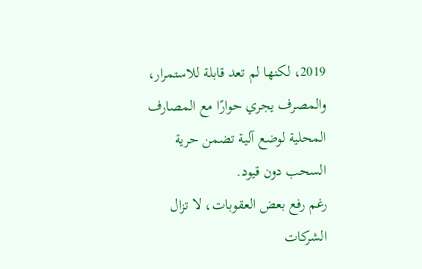2019، لكنها لم تعد قابلة للاستمرار، والمصرف يجري حوارًا مع المصارف المحلية لوضع آلية تضمن حرية السحب دون قيود.
رغم رفع بعض العقوبات، لا تزال الشركات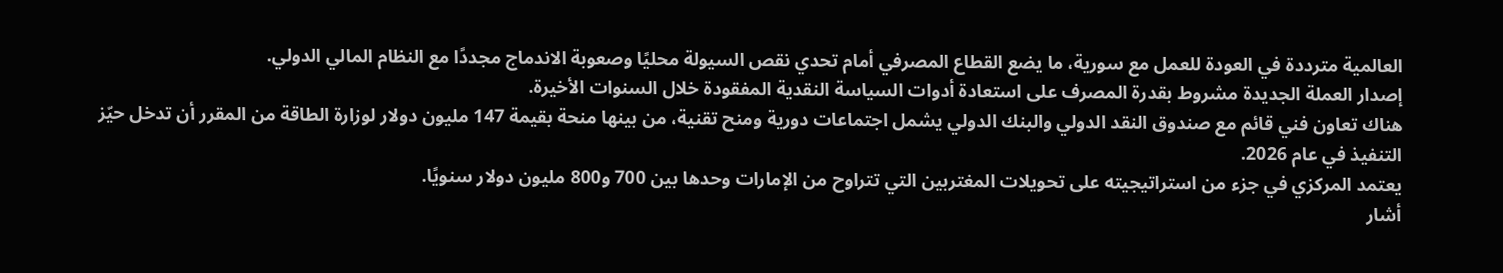العالمية مترددة في العودة للعمل مع سورية، ما يضع القطاع المصرفي أمام تحدي نقص السيولة محليًا وصعوبة الاندماج مجددًا مع النظام المالي الدولي.
إصدار العملة الجديدة مشروط بقدرة المصرف على استعادة أدوات السياسة النقدية المفقودة خلال السنوات الأخيرة.
هناك تعاون فني قائم مع صندوق النقد الدولي والبنك الدولي يشمل اجتماعات دورية ومنح تقنية، من بينها منحة بقيمة 147 مليون دولار لوزارة الطاقة من المقرر أن تدخل حيّز التنفيذ في عام 2026.
يعتمد المركزي في جزء من استراتيجيته على تحويلات المغتربين التي تتراوح من الإمارات وحدها بين 700 و800 مليون دولار سنويًا.
أشار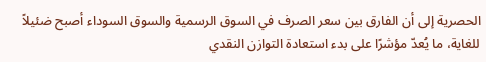الحصرية إلى أن الفارق بين سعر الصرف في السوق الرسمية والسوق السوداء أصبح ضئيلاً للغاية، ما يُعدّ مؤشرًا على بدء استعادة التوازن النقدي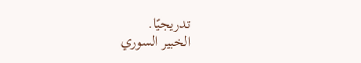تدريجيًا.
الخبير السوري